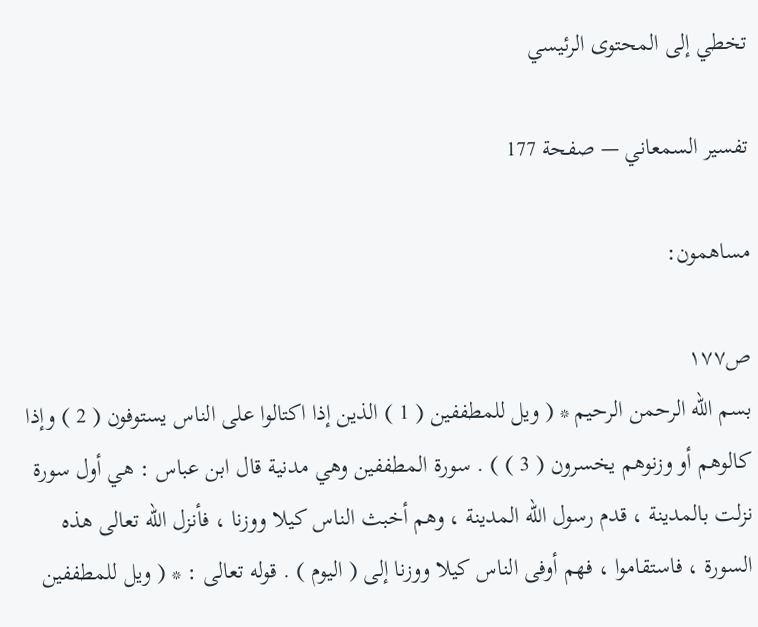تخطي إلى المحتوى الرئيسي

تفسير السمعاني — صفحة 177

مساهمون:

ص١٧٧
بسم الله الرحمن الرحيم * ( ويل للمطففين ( 1 ) الذين إذا اكتالوا على الناس يستوفون ( 2 ) وإذا كالوهم أو وزنوهم يخسرون ( 3 ) ) . سورة المطففين وهي مدنية قال ابن عباس : هي أول سورة نزلت بالمدينة ، قدم رسول الله المدينة ، وهم أخبث الناس كيلا ووزنا ، فأنزل الله تعالى هذه السورة ، فاستقاموا ، فهم أوفى الناس كيلا ووزنا إلى ( اليوم ) . قوله تعالى : * ( ويل للمطففين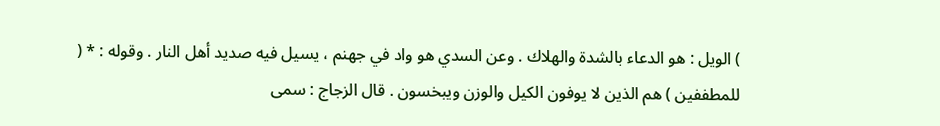) الويل : هو الدعاء بالشدة والهلاك . وعن السدي هو واد في جهنم ، يسيل فيه صديد أهل النار . وقوله : * ( للمطففين ) هم الذين لا يوفون الكيل والوزن ويبخسون . قال الزجاج : سمى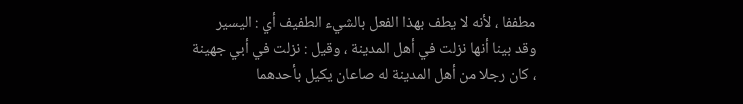مطففا ، لأنه لا يطف بهذا الفعل بالشيء الطفيف أي : اليسير وقد بينا أنها نزلت في أهل المدينة ، وقيل : نزلت في أبي جهينة ، كان رجلا من أهل المدينة له صاعان يكيل بأحدهما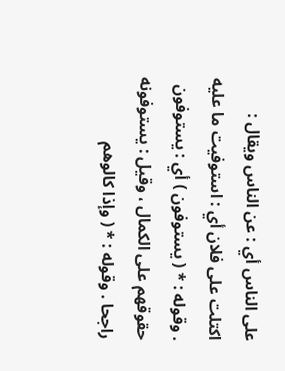على الناس أي : عن الناس ويقال : اكتلت على فلان أي : استوفيت ما عليه . وقوله : * ( يستوفون ) أي : يستوفون حقوقهم على الكمال ، وقيل : يستوفونه راجحا . وقوله : * ( وإذا كالوهم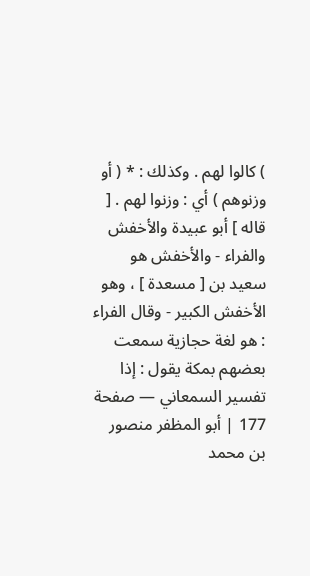) كالوا لهم . وكذلك : * ( أو وزنوهم ) أي : وزنوا لهم . [ قاله ] أبو عبيدة والأخفش والفراء - والأخفش هو سعيد بن [ مسعدة ] ، وهو الأخفش الكبير - وقال الفراء : هو لغة حجازية سمعت بعضهم بمكة يقول : إذا
تفسير السمعاني — صفحة 177 | أبو المظفر منصور بن محمد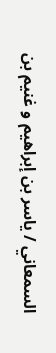السمعاني / ياسر بن إبراهيم و غنيم بن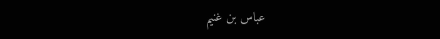عباس بن غنيم